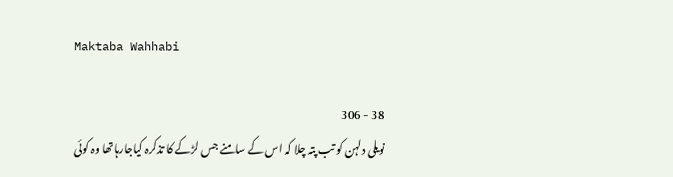Maktaba Wahhabi

38 - 306
نویلی دلہن کو تب پتہ چلا کہ اس کے سامنے جس لڑکے کا تذکرہ کیاجارہاتھا وہ کوئی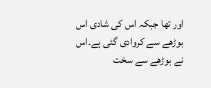اور تھا جبکہ اس کی شادی اس بوڑھے سے کروادی گئی ہے۔اس نے بوڑھے سے سخت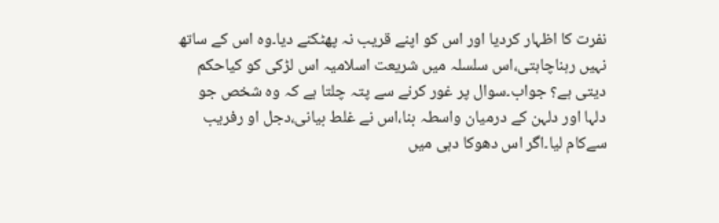نفرت کا اظہار کردیا اور اس کو اپنے قریب نہ پھٹکنے دیا۔وہ اس کے ساتھ نہیں رہناچاہتی،اس سلسلہ میں شریعت اسلامیہ اس لڑکی کو کیاحکم دیتی ہے؟ جواب۔سوال پر غور کرنے سے پتہ چلتا ہے کہ وہ شخص جو دلہا اور دلہن کے درمیان واسطہ بنا،اس نے غلط بیانی،دجل او رفریب سےکام لیا۔اگر اس دھوکا دہی میں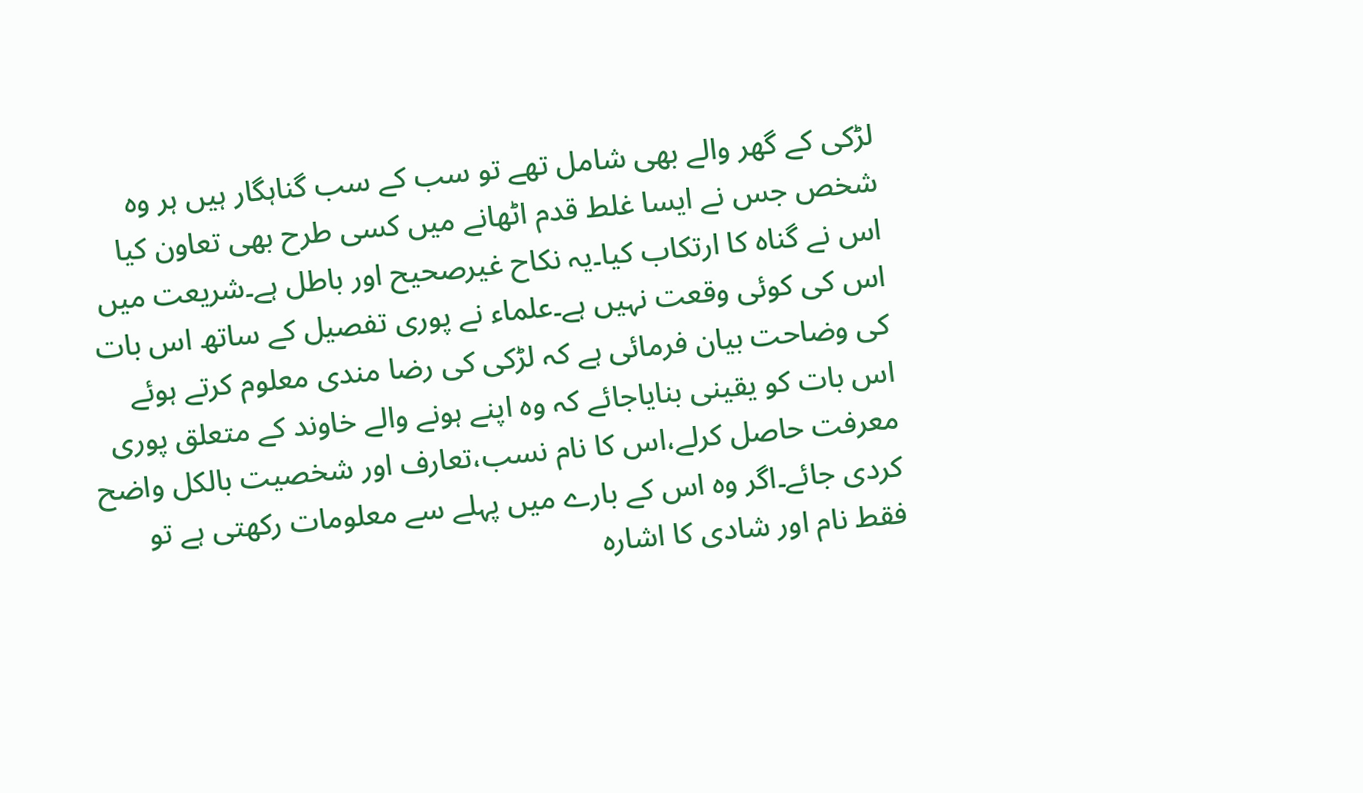لڑکی کے گھر والے بھی شامل تھے تو سب کے سب گناہگار ہیں ہر وہ شخص جس نے ایسا غلط قدم اٹھانے میں کسی طرح بھی تعاون کیا اس نے گناہ کا ارتکاب کیا۔یہ نکاح غیرصحیح اور باطل ہے۔شریعت میں اس کی کوئی وقعت نہیں ہے۔علماء نے پوری تفصیل کے ساتھ اس بات کی وضاحت بیان فرمائی ہے کہ لڑکی کی رضا مندی معلوم کرتے ہوئے اس بات کو یقینی بنایاجائے کہ وہ اپنے ہونے والے خاوند کے متعلق پوری معرفت حاصل کرلے،اس کا نام نسب،تعارف اور شخصیت بالکل واضح کردی جائے۔اگر وہ اس کے بارے میں پہلے سے معلومات رکھتی ہے تو فقط نام اور شادی کا اشارہ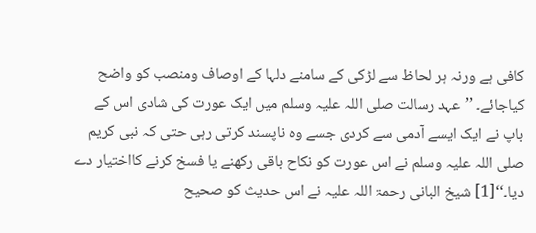کافی ہے ورنہ ہر لحاظ سے لڑکی کے سامنے دلہا کے اوصاف ومنصب کو واضح کیاجائے۔ ’’عہد رسالت صلی اللہ علیہ وسلم میں ایک عورت کی شادی اس کے باپ نے ایک ایسے آدمی سے کردی جسے وہ ناپسند کرتی رہی حتی کہ نبی کریم صلی اللہ علیہ وسلم نے اس عورت کو نکاح باقی رکھنے یا فسخ کرنے کااختیار دے دیا۔‘‘[1] شيخ البانی رحمۃ اللہ علیہ نے اس حدیث کو صحیح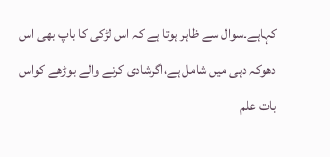کہاہے۔سوال سے ظاہر ہوتا ہے کہ اس لڑکی کا باپ بھی اس دھوکہ دہی میں شامل ہے،اگرشادی کرنے والے بوڑھے کواس بات علم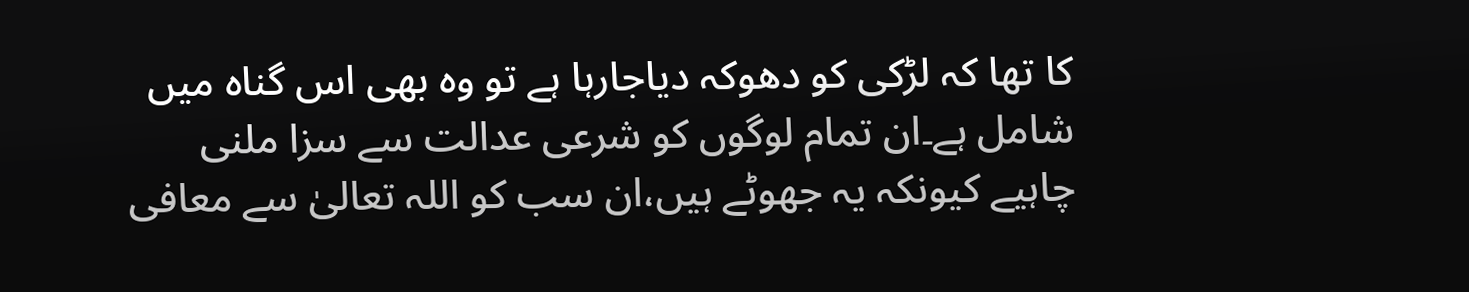کا تھا کہ لڑکی کو دھوکہ دیاجارہا ہے تو وہ بھی اس گناہ میں شامل ہے۔ان تمام لوگوں کو شرعی عدالت سے سزا ملنی چاہیے کیونکہ یہ جھوٹے ہیں،ان سب کو اللہ تعالیٰ سے معافی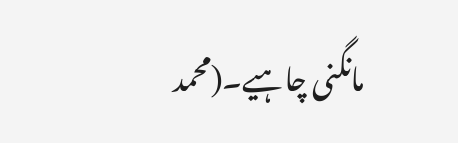مانگنی چاہیے۔(محمد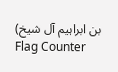بن ابراہیم آل شیخ)
Flag Counter